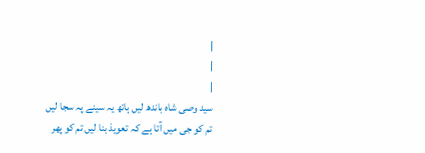|
|
|
سید وصی شاہ باندھ لیں ہاتھ یہ سینے پہ سجا لیں تم کو جی میں آتا ہے کہ تعویذ بنا لیں تم کو پھر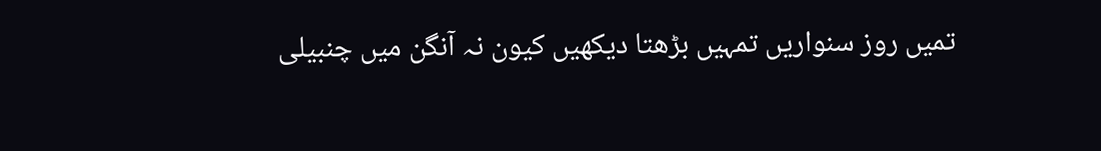تمیں روز سنواریں تمہیں بڑھتا دیکھیں کیون نہ آنگن میں چنبیلی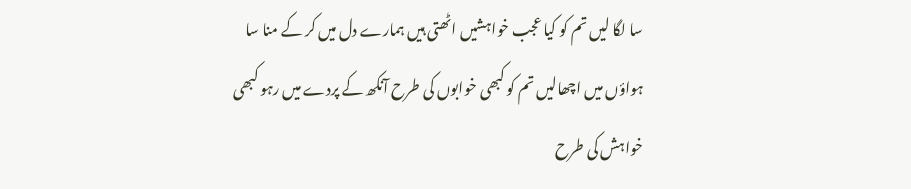سا لگا لیں تم کو کیا عجب خواہشیں اٹھتی ہیں ہمارے دل میں کر کے منا سا ہواؤں میں اچھالیں تم کو کبھی خوابوں کی طرح آنکھ کے پردے میں رہو کبھی خواہش کی طرح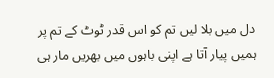دل میں بلا لیں تم کو اس قدر ٹوٹ کے تم پر ہمیں پیار آتا ہے اپنی باہوں میں بھریں مار ہی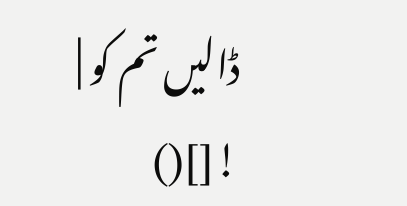ڈالیں تم کو |
![]()